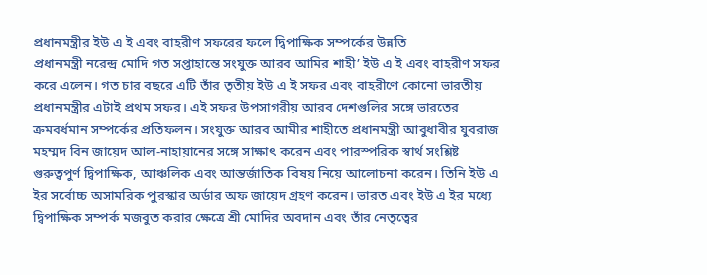প্রধানমন্ত্রীর ইউ এ ই এবং বাহরীণ সফরের ফলে দ্বিপাক্ষিক সম্পর্কের উন্নতি
প্রধানমন্ত্রী নরেন্দ্র মোদি গত সপ্তাহান্তে সংযুক্ত আরব আমির শাহী’ ইউ এ ই এবং বাহরীণ সফর করে এলেন। গত চার বছরে এটি তাঁর তৃতীয় ইউ এ ই সফর এবং বাহরীণে কোনো ভারতীয় প্রধানমন্ত্রীর এটাই প্রথম সফর। এই সফর উপসাগরীয় আরব দেশগুলির সঙ্গে ভারতের ক্রমবর্ধমান সম্পর্কের প্রতিফলন। সংযুক্ত আরব আমীর শাহীতে প্রধানমন্ত্রী আবুধাবীর যুবরাজ মহম্মদ বিন জায়েদ আল-নাহায়ানের সঙ্গে সাক্ষাৎ করেন এবং পারস্পরিক স্বার্থ সংশ্লিষ্ট গুরুত্বপুর্ণ দ্বিপাক্ষিক, আঞ্চলিক এবং আন্তর্জাতিক বিষয় নিয়ে আলোচনা করেন। তিনি ইউ এ ইর সর্বোচ্চ অসামরিক পুরস্কার অর্ডার অফ জায়েদ গ্রহণ করেন। ভারত এবং ইউ এ ইর মধ্যে দ্বিপাক্ষিক সম্পর্ক মজবুত করার ক্ষেত্রে শ্রী মোদির অবদান এবং তাঁর নেতৃত্বের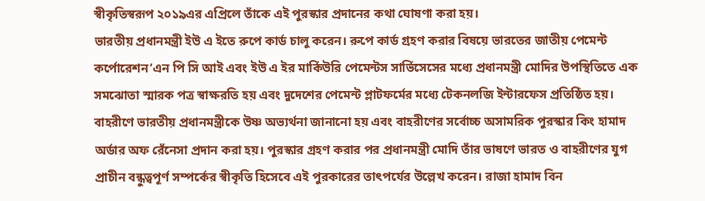স্বীকৃতিস্বরূপ ২০১৯এর এপ্রিলে তাঁকে এই পুরস্কার প্রদানের কথা ঘোষণা করা হয়।
ভারতীয় প্রধানমন্ত্রী ইউ এ ইতে রুপে কার্ড চালু করেন। রুপে কার্ড গ্রহণ করার বিষয়ে ভারতের জাতীয় পেমেন্ট কর্পোরেশন’এন পি সি আই এবং ইউ এ ইর মার্কিউরি পেমেন্টস সার্ভিসেসের মধ্যে প্রধানমন্ত্রী মোদির উপস্থিতিতে এক সমঝোতা স্মারক পত্র স্বাক্ষরতি হয় এবং দুদেশের পেমেন্ট প্লাটফর্মের মধ্যে টেকনলজি ইন্টারফেস প্রতিষ্ঠিত হয়।
বাহরীণে ভারতীয় প্রধানমন্ত্রীকে উষ্ণ অভ্যর্থনা জানানো হয় এবং বাহরীণের সর্বোচ্চ অসামরিক পুরস্কার কিং হামাদ অর্ডার অফ রেঁনেসা প্রদান করা হয়। পুরস্কার গ্রহণ করার পর প্রধানমন্ত্রী মোদি তাঁর ভাষণে ভারত ও বাহরীণের যুগ প্রাচীন বন্ধুত্বপূর্ণ সম্পর্কের স্বীকৃতি হিসেবে এই পুরকারের তাৎপর্যের উল্লেখ করেন। রাজা হামাদ বিন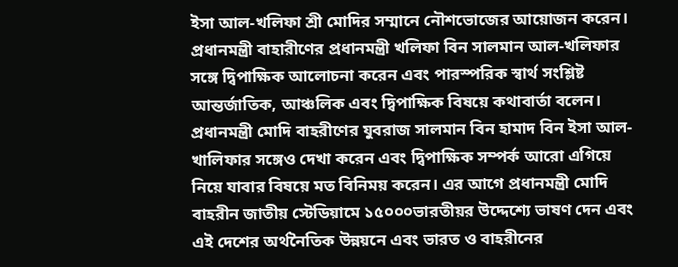ইসা আল-খলিফা শ্রী মোদির সম্মানে নৌশভোজের আয়োজন করেন। প্রধানমন্ত্রী বাহারীণের প্রধানমন্ত্রী খলিফা বিন সালমান আল-খলিফার সঙ্গে দ্বিপাক্ষিক আলোচনা করেন এবং পারস্পরিক স্বার্থ সংশ্লিষ্ট আন্তর্জাতিক, আঞ্চলিক এবং দ্বিপাক্ষিক বিষয়ে কথাবার্তা বলেন।
প্রধানমন্ত্রী মোদি বাহরীণের যুবরাজ সালমান বিন হামাদ বিন ইসা আল-খালিফার সঙ্গেও দেখা করেন এবং দ্বিপাক্ষিক সম্পর্ক আরো এগিয়ে নিয়ে যাবার বিষয়ে মত বিনিময় করেন। এর আগে প্রধানমন্ত্রী মোদি বাহরীন জাতীয় স্টেডিয়ামে ১৫০০০ভারতীয়র উদ্দেশ্যে ভাষণ দেন এবং এই দেশের অর্থনৈতিক উন্নয়নে এবং ভারত ও বাহরীনের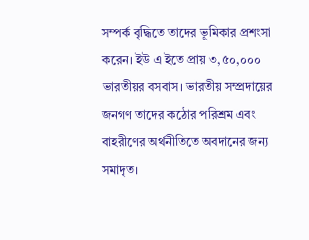সম্পর্ক বৃদ্ধিতে তাদের ভূমিকার প্রশংসা করেন। ইউ এ ইতে প্রায় ৩,৫০,০০০ ভারতীয়র বসবাস। ভারতীয় সম্প্রদায়ের জনগণ তাদের কঠোর পরিশ্রম এবং বাহরীণের অর্থনীতিতে অবদানের জন্য সমাদৃত।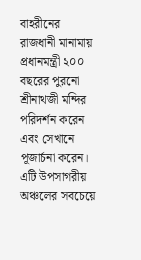বাহরীনের রাজধানী মানামায় প্রধানমন্ত্রী ২০০ বছরের পুরনো শ্রীনাথজী মন্দির পরিদর্শন করেন এবং সেখানে পূজার্চনা করেন। এটি উপসাগরীয় অঞ্চলের সবচেয়ে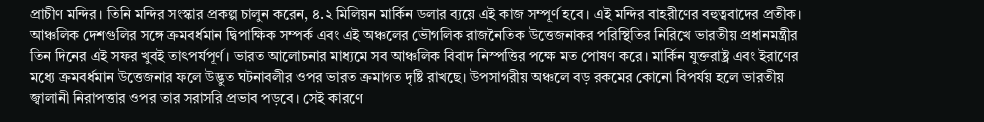প্রাচীণ মন্দির। তিনি মন্দির সংস্কার প্রকল্প চালুন করেন, ৪.২ মিলিয়ন মার্কিন ডলার ব্যয়ে এই কাজ সম্পূর্ণ হবে। এই মন্দির বাহরীণের বহুত্ববাদের প্রতীক।
আঞ্চলিক দেশগুলির সঙ্গে ক্রমবর্ধমান দ্বিপাক্ষিক সম্পর্ক এবং এই অঞ্চলের ভৌগলিক রাজনৈতিক উত্তেজনাকর পরিস্থিতির নিরিখে ভারতীয় প্রধানমন্ত্রীর তিন দিনের এই সফর খুবই তাৎপর্যপূর্ণ। ভারত আলোচনার মাধ্যমে সব আঞ্চলিক বিবাদ নিস্পত্তির পক্ষে মত পোষণ করে। মার্কিন যুক্তরাষ্ট্র এবং ইরাণের মধ্যে ক্রমবর্ধমান উত্তেজনার ফলে উদ্ভুত ঘটনাবলীর ওপর ভারত ক্রমাগত দৃষ্টি রাখছে। উপসাগরীয় অঞ্চলে বড় রকমের কোনো বিপর্যয় হলে ভারতীয় জ্বালানী নিরাপত্তার ওপর তার সরাসরি প্রভাব পড়বে। সেই কারণে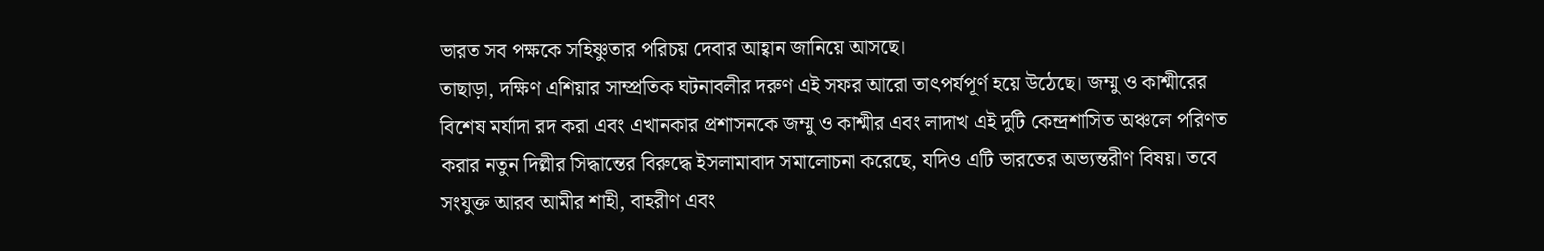ভারত সব পক্ষকে সহিষ্ণুতার পরিচয় দেবার আহ্বান জানিয়ে আসছে।
তাছাড়া, দক্ষিণ এশিয়ার সাম্প্রতিক ঘটনাবলীর দরুণ এই সফর আরো তাৎপর্যপূর্ণ হয়ে উঠেছে। জম্মু ও কাশ্মীরের বিশেষ মর্যাদা রদ করা এবং এখানকার প্রশাসনকে জম্মু ও কাশ্মীর এবং লাদাখ এই দুটি কেন্দ্রশাসিত অঞ্চলে পরিণত করার নতুন দিল্লীর সিদ্ধান্তের বিরুদ্ধে ইসলামাবাদ সমালোচনা করেছে, যদিও এটি ভারতের অভ্যন্তরীণ বিষয়। তবে সংযুক্ত আরব আমীর শাহী, বাহরীণ এবং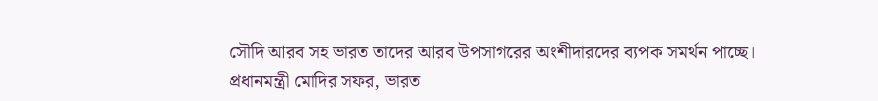সৌদি আরব সহ ভারত তাদের আরব উপসাগরের অংশীদারদের ব্যপক সমর্থন পাচ্ছে।
প্রধানমন্ত্রী মোদির সফর, ভারত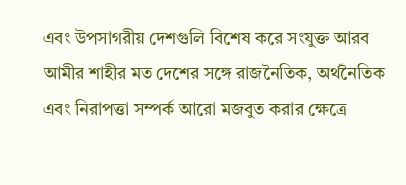এবং উপসাগরীয় দেশগুলি বিশেষ করে সংযুক্ত আরব আমীর শাহীর মত দেশের সঙ্গে রাজনৈতিক, অর্থনৈতিক এবং নিরাপত্তা সম্পর্ক আরো মজবুত করার ক্ষেত্রে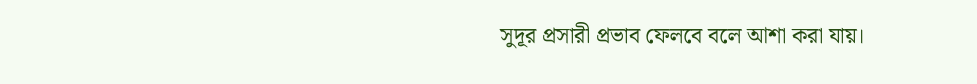সুদূর প্রসারী প্রভাব ফেলবে বলে আশা করা যায়।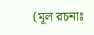(মূল রচনাঃ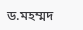ড.মহম্মদ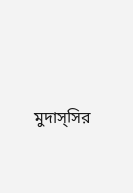মুদাস্সির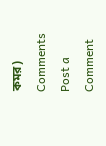কমর)
Comments
Post a Comment